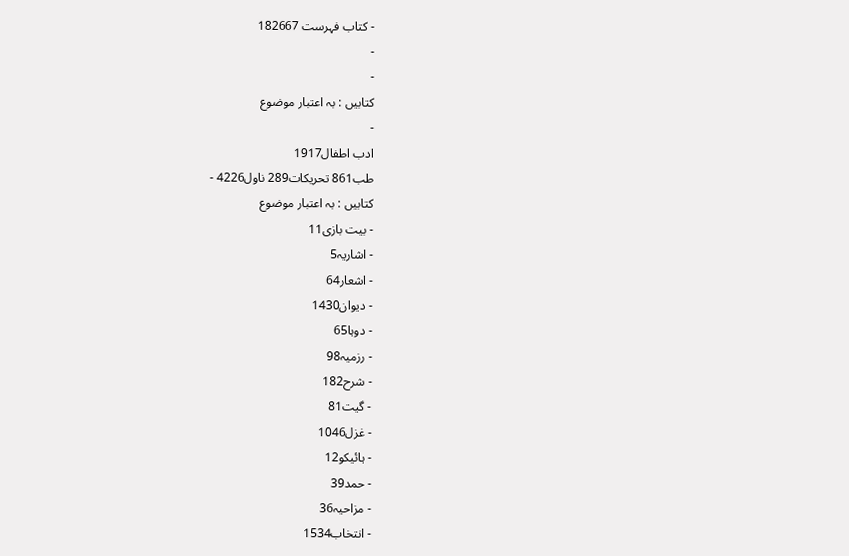- کتاب فہرست 182667
-
-
کتابیں : بہ اعتبار موضوع
-
ادب اطفال1917
طب861 تحریکات289 ناول4226 -
کتابیں : بہ اعتبار موضوع
- بیت بازی11
- اشاریہ5
- اشعار64
- دیوان1430
- دوہا65
- رزمیہ98
- شرح182
- گیت81
- غزل1046
- ہائیکو12
- حمد39
- مزاحیہ36
- انتخاب1534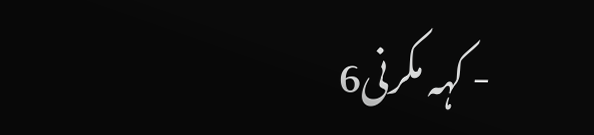- کہہ مکرنی6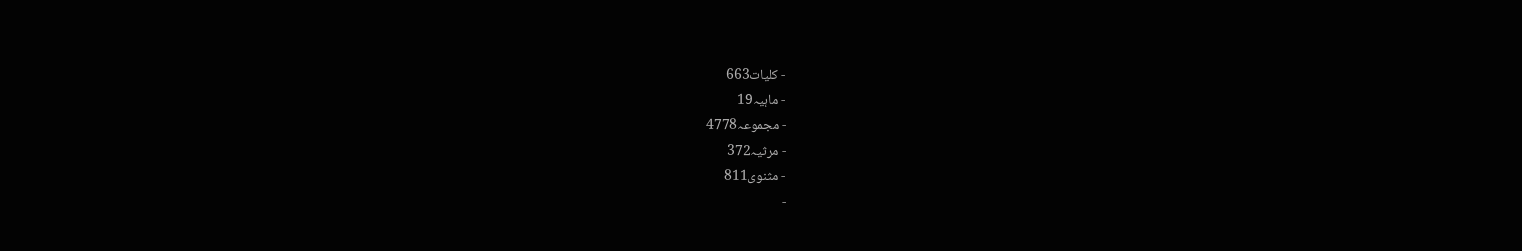- کلیات663
- ماہیہ19
- مجموعہ4778
- مرثیہ372
- مثنوی811
-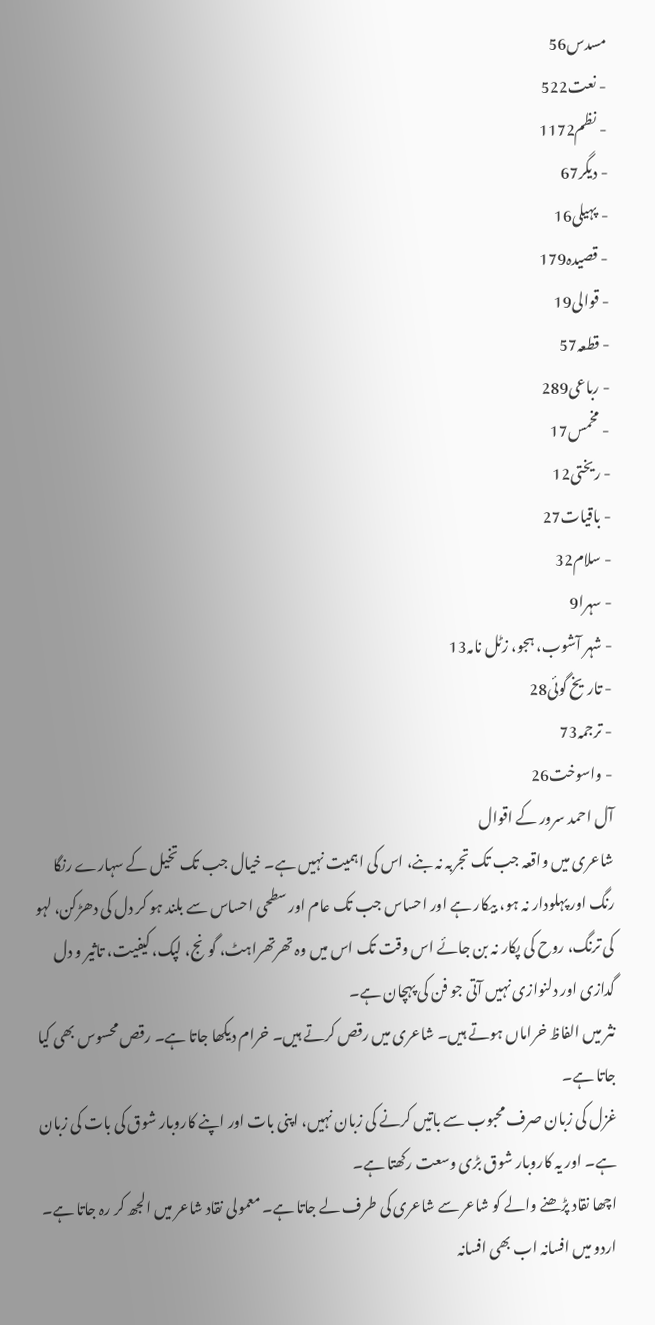مسدس56
- نعت522
- نظم1172
- دیگر67
- پہیلی16
- قصیدہ179
- قوالی19
- قطعہ57
- رباعی289
- مخمس17
- ریختی12
- باقیات27
- سلام32
- سہرا9
- شہر آشوب، ہجو، زٹل نامہ13
- تاریخ گوئی28
- ترجمہ73
- واسوخت26
آل احمد سرور کے اقوال
شاعری میں واقعہ جب تک تجربہ نہ بنے، اس کی اہمیت نہیں ہے۔ خیال جب تک تخیل کے سہارے رنگا رنگ اور پہلودار نہ ہو، بیکار ہے اور احساس جب تک عام اور سطحی احساس سے بلند ہو کر دل کی دھڑکن، لہو کی ترنگ، روح کی پکار نہ بن جائے اس وقت تک اس میں وہ تھرتھراہٹ، گونج، لپک، کیفیت، تاثیر و دل گدازی اور دلنوازی نہیں آتی جو فن کی پہچان ہے۔
نثر میں الفاظ خراماں ہوتے ہیں۔ شاعری میں رقص کرتے ہیں۔ خرام دیکھا جاتا ہے۔ رقص محسوس بھی کیا جاتا ہے۔
غزل کی زبان صرف محبوب سے باتیں کرنے کی زبان نہیں، اپنی بات اور اپنے کاروبار شوق کی بات کی زبان ہے۔ اور یہ کاروبار شوق بڑی وسعت رکھتا ہے۔
اچھا نقاد پڑھنے والے کو شاعر سے شاعری کی طرف لے جاتا ہے۔ معمولی نقاد شاعر میں الجھ کر رہ جاتا ہے۔
اردو میں افسانہ اب بھی افسانہ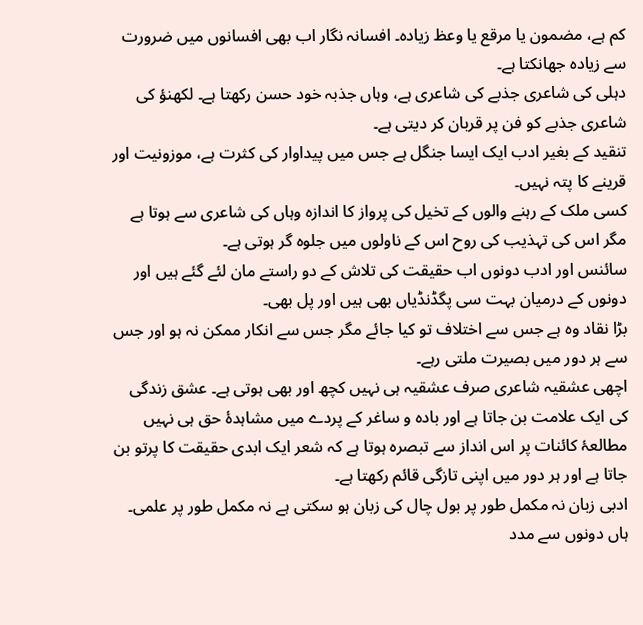کم ہے، مضمون یا مرقع یا وعظ زیادہ۔ افسانہ نگار اب بھی افسانوں میں ضرورت سے زیادہ جھانکتا ہے۔
دہلی کی شاعری جذبے کی شاعری ہے، وہاں جذبہ خود حسن رکھتا ہے۔ لکھنؤ کی شاعری جذبے کو فن پر قربان کر دیتی ہے۔
تنقید کے بغیر ادب ایک ایسا جنگل ہے جس میں پیداوار کی کثرت ہے، موزونیت اور قرینے کا پتہ نہیں۔
کسی ملک کے رہنے والوں کے تخیل کی پرواز کا اندازہ وہاں کی شاعری سے ہوتا ہے مگر اس کی تہذیب کی روح اس کے ناولوں میں جلوہ گر ہوتی ہے۔
سائنس اور ادب دونوں اب حقیقت کی تلاش کے دو راستے مان لئے گئے ہیں اور دونوں کے درمیان بہت سی پگڈنڈیاں بھی ہیں اور پل بھی۔
بڑا نقاد وہ ہے جس سے اختلاف تو کیا جائے مگر جس سے انکار ممکن نہ ہو اور جس سے ہر دور میں بصیرت ملتی رہے۔
اچھی عشقیہ شاعری صرف عشقیہ ہی نہیں کچھ اور بھی ہوتی ہے۔ عشق زندگی کی ایک علامت بن جاتا ہے اور بادہ و ساغر کے پردے میں مشاہدۂ حق ہی نہیں مطالعۂ کائنات پر اس انداز سے تبصرہ ہوتا ہے کہ شعر ایک ابدی حقیقت کا پرتو بن جاتا ہے اور ہر دور میں اپنی تازگی قائم رکھتا ہے۔
ادبی زبان نہ مکمل طور پر بول چال کی زبان ہو سکتی ہے نہ مکمل طور پر علمی۔ ہاں دونوں سے مدد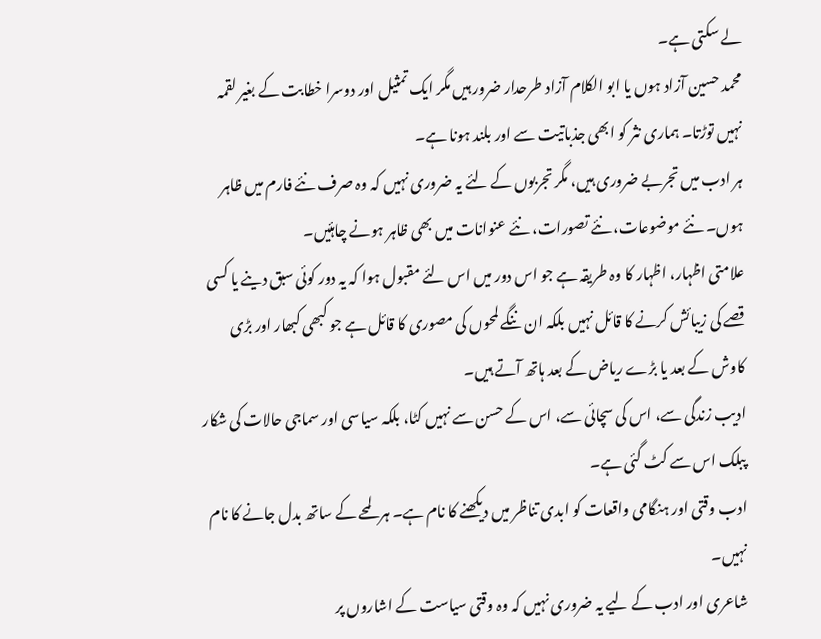لے سکتی ہے۔
محمد حسین آزاد ہوں یا ابو الکلام آزاد طرحدار ضرور ہیں مگر ایک تمثیل اور دوسرا خطابت کے بغیر لقمہ نہیں توڑتا۔ ہماری نثر کو ابھی جذباتیت سے اور بلند ہونا ہے۔
ہر ادب میں تجربے ضروری ہیں، مگر تجربوں کے لئے یہ ضروری نہیں کہ وہ صرف نئے فارم میں ظاہر ہوں۔ نئے موضوعات، نئے تصورات، نئے عنوانات میں بھی ظاہر ہونے چاہئیں۔
علامتی اظہار، اظہار کا وہ طریقہ ہے جو اس دور میں اس لئے مقبول ہوا کہ یہ دور کوئی سبق دینے یا کسی قصے کی زیبائش کرنے کا قائل نہیں بلکہ ان ننگے لمحوں کی مصوری کا قائل ہے جو کبھی کبھار اور بڑی کاوش کے بعد یا بڑے ریاض کے بعد ہاتھ آتے ہیں۔
ادیب زندگی سے، اس کی سچائی سے، اس کے حسن سے نہیں کٹا، بلکہ سیاسی اور سماجی حالات کی شکار پبلک اس سے کٹ گئی ہے۔
ادب وقتی اور ہنگامی واقعات کو ابدی تناظر میں دیکھنے کا نام ہے۔ ہر لمحے کے ساتھ بدل جانے کا نام نہیں۔
شاعری اور ادب کے لیے یہ ضروری نہیں کہ وہ وقتی سیاست کے اشاروں پر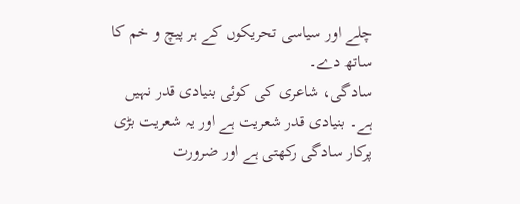چلے اور سیاسی تحریکوں کے ہر پیچ و خم کا ساتھ دے۔
سادگی، شاعری کی کوئی بنیادی قدر نہیں ہے۔ بنیادی قدر شعریت ہے اور یہ شعریت بڑی پرکار سادگی رکھتی ہے اور ضرورت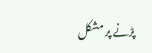پڑنے پر مشکل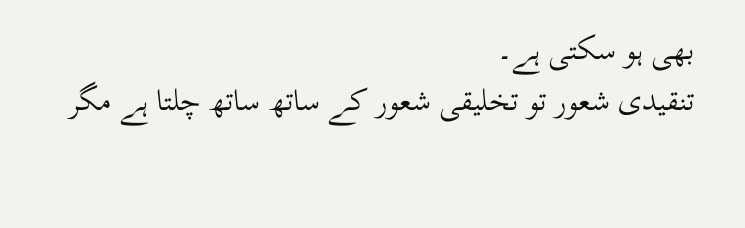بھی ہو سکتی ہے۔
تنقیدی شعور تو تخلیقی شعور کے ساتھ ساتھ چلتا ہے مگر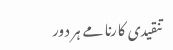تنقیدی کارنامے ہر دور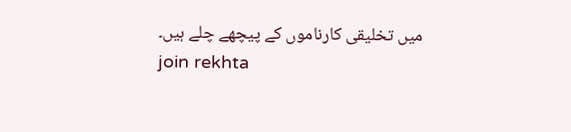میں تخلیقی کارناموں کے پیچھے چلے ہیں۔
join rekhta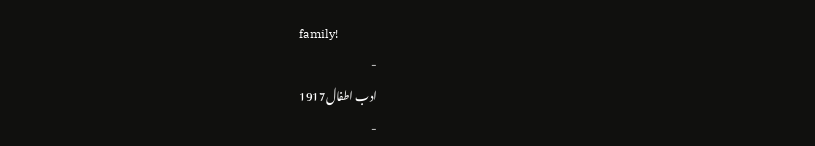family!
-
ادب اطفال1917
-